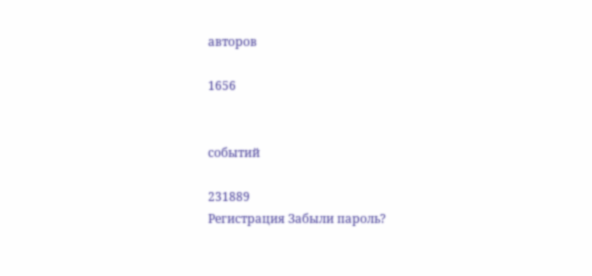авторов

1656


событий

231889
Регистрация Забыли пароль?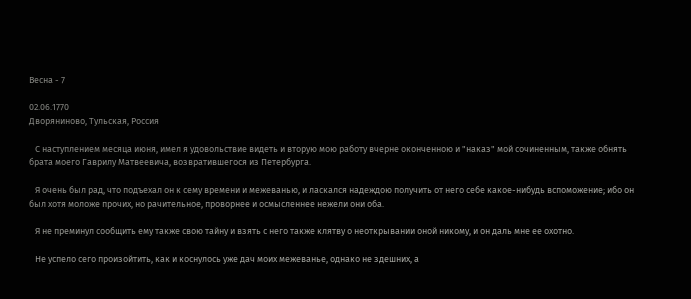Весна - 7

02.06.1770
Дворяниново, Тульская, Россия

   С наступлением месяца июня, имел я удовольствие видеть и вторую мою работу вчерне оконченною и "наказ" мой сочиненным, также обнять брата моего Гаврилу Матвеевича, возвратившегося из Петербурга.

   Я очень был рад, что подъехал он к сему времени и межеванью, и ласкался надеждою получить от него себе какое-нибудь вспоможение; ибо он был хотя моложе прочих, но рачительное, проворнее и осмысленнее нежели они оба.

   Я не преминул сообщить ему также свою тайну и взять с него также клятву о неоткрывании оной никому, и он даль мне ее охотно.

   Не успело сего произойтить, как и коснулось уже дач моих межеванье, однако не здешних, а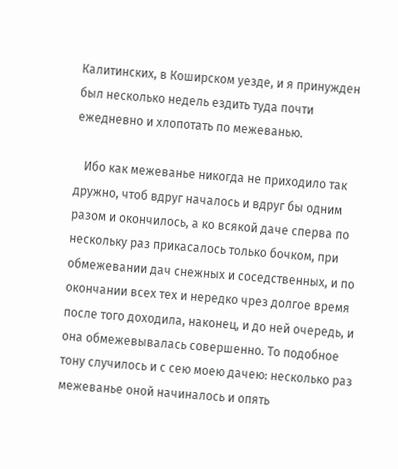Калитинских, в Коширском уезде, и я принужден был несколько недель ездить туда почти ежедневно и хлопотать по межеванью.

   Ибо как межеванье никогда не приходило так дружно, чтоб вдруг началось и вдруг бы одним разом и окончилось, а ко всякой даче сперва по нескольку раз прикасалось только бочком, при обмежевании дач снежных и соседственных, и по окончании всех тех и нередко чрез долгое время после того доходила, наконец, и до ней очередь, и она обмежевывалась совершенно. То подобное тону случилось и с сею моею дачею: несколько раз межеванье оной начиналось и опять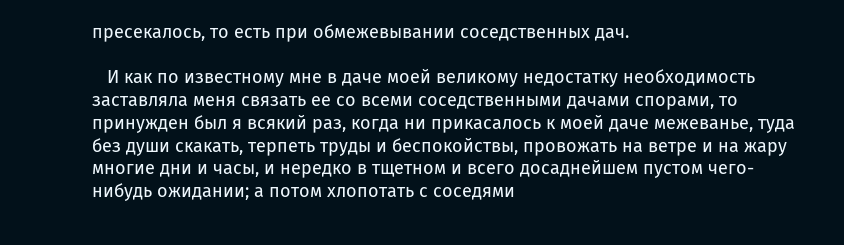пресекалось, то есть при обмежевывании соседственных дач.

   И как по известному мне в даче моей великому недостатку необходимость заставляла меня связать ее со всеми соседственными дачами спорами, то принужден был я всякий раз, когда ни прикасалось к моей даче межеванье, туда без души скакать, терпеть труды и беспокойствы, провожать на ветре и на жару многие дни и часы, и нередко в тщетном и всего досаднейшем пустом чего-нибудь ожидании; а потом хлопотать с соседями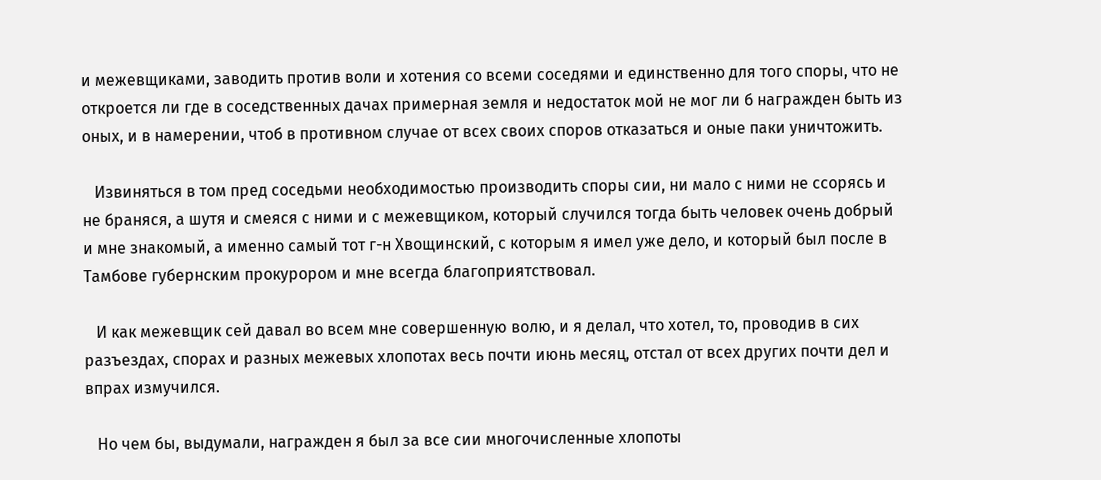и межевщиками, заводить против воли и хотения со всеми соседями и единственно для того споры, что не откроется ли где в соседственных дачах примерная земля и недостаток мой не мог ли б награжден быть из оных, и в намерении, чтоб в противном случае от всех своих споров отказаться и оные паки уничтожить.

   Извиняться в том пред соседьми необходимостью производить споры сии, ни мало с ними не ссорясь и не браняся, а шутя и смеяся с ними и с межевщиком, который случился тогда быть человек очень добрый и мне знакомый, а именно самый тот г-н Хвощинский, с которым я имел уже дело, и который был после в Тамбове губернским прокурором и мне всегда благоприятствовал.

   И как межевщик сей давал во всем мне совершенную волю, и я делал, что хотел, то, проводив в сих разъездах, спорах и разных межевых хлопотах весь почти июнь месяц, отстал от всех других почти дел и впрах измучился.

   Но чем бы, выдумали, награжден я был за все сии многочисленные хлопоты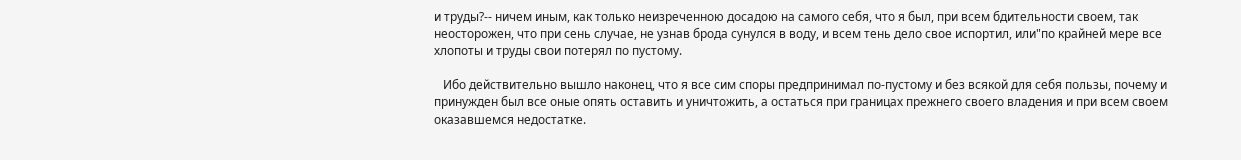и труды?-- ничем иным, как только неизреченною досадою на самого себя, что я был, при всем бдительности своем, так неосторожен, что при сень случае, не узнав брода сунулся в воду, и всем тень дело свое испортил, или"по крайней мере все хлопоты и труды свои потерял по пустому.

   Ибо действительно вышло наконец, что я все сим споры предпринимал по-пустому и без всякой для себя пользы, почему и принужден был все оные опять оставить и уничтожить, а остаться при границах прежнего своего владения и при всем своем оказавшемся недостатке.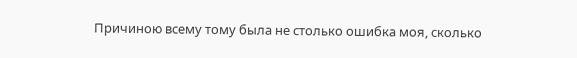Причиною всему тому была не столько ошибка моя, сколько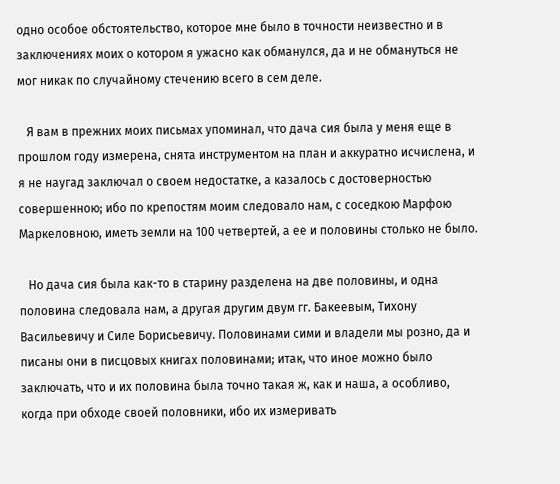одно особое обстоятельство, которое мне было в точности неизвестно и в заключениях моих о котором я ужасно как обманулся, да и не обмануться не мог никак по случайному стечению всего в сем деле.

   Я вам в прежних моих письмах упоминал, что дача сия была у меня еще в прошлом году измерена, снята инструментом на план и аккуратно исчислена, и я не наугад заключал о своем недостатке, а казалось с достоверностью совершенною; ибо по крепостям моим следовало нам, с соседкою Марфою Маркеловною, иметь земли на 100 четвертей, а ее и половины столько не было.

   Но дача сия была как-то в старину разделена на две половины, и одна половина следовала нам, а другая другим двум гг. Бакеевым, Тихону Васильевичу и Силе Борисьевичу. Половинами сими и владели мы розно, да и писаны они в писцовых книгах половинами; итак, что иное можно было заключать, что и их половина была точно такая ж, как и наша, а особливо, когда при обходе своей половники, ибо их измеривать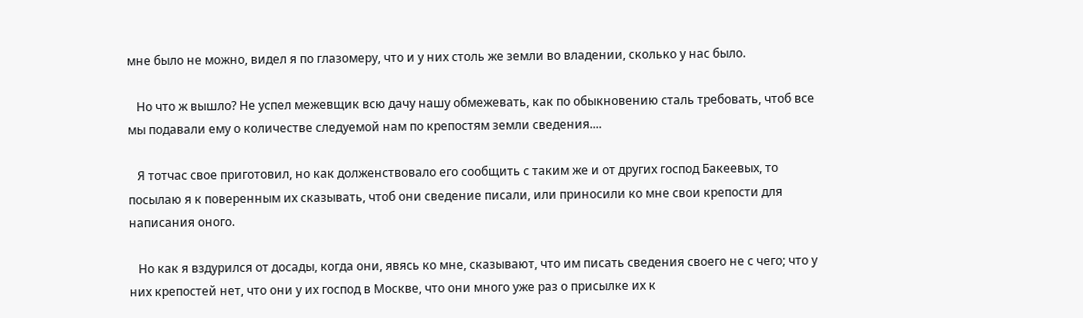мне было не можно, видел я по глазомеру, что и у них столь же земли во владении, сколько у нас было.

   Но что ж вышло? Не успел межевщик всю дачу нашу обмежевать, как по обыкновению сталь требовать, чтоб все мы подавали ему о количестве следуемой нам по крепостям земли сведения....

   Я тотчас свое приготовил, но как долженствовало его сообщить с таким же и от других господ Бакеевых, то посылаю я к поверенным их сказывать, чтоб они сведение писали, или приносили ко мне свои крепости для написания оного.

   Но как я вздурился от досады, когда они, явясь ко мне, сказывают, что им писать сведения своего не с чего; что у них крепостей нет, что они у их господ в Москве, что они много уже раз о присылке их к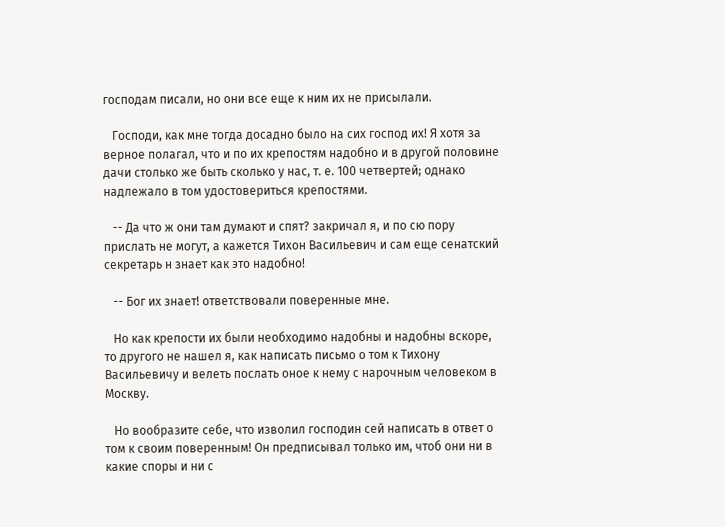господам писали, но они все еще к ним их не присылали.

   Господи, как мне тогда досадно было на сих господ их! Я хотя за верное полагал, что и по их крепостям надобно и в другой половине дачи столько же быть сколько у нас, т. е. 100 четвертей; однако надлежало в том удостовериться крепостями.

   -- Да что ж они там думают и спят? закричал я, и по сю пору прислать не могут, а кажется Тихон Васильевич и сам еще сенатский секретарь н знает как это надобно!

   -- Бог их знает! ответствовали поверенные мне.

   Но как крепости их были необходимо надобны и надобны вскоре, то другого не нашел я, как написать письмо о том к Тихону Васильевичу и велеть послать оное к нему с нарочным человеком в Москву.

   Но вообразите себе, что изволил господин сей написать в ответ о том к своим поверенным! Он предписывал только им, чтоб они ни в какие споры и ни с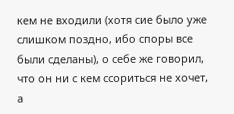кем не входили (хотя сие было уже слишком поздно, ибо споры все были сделаны), о себе же говорил, что он ни с кем ссориться не хочет, а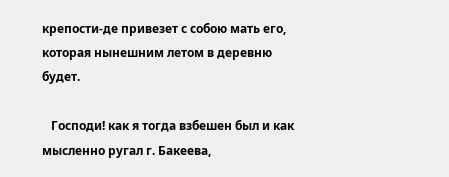крепости-де привезет с собою мать его, которая нынешним летом в деревню будет.

   Господи! как я тогда взбешен был и как мысленно ругал г. Бакеева,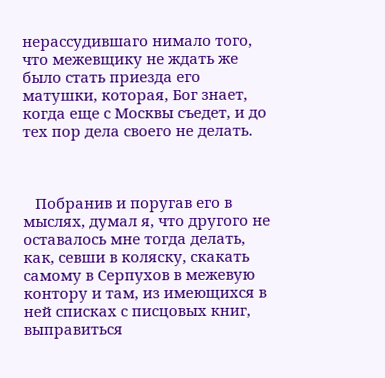нерассудившаго нимало того, что межевщику не ждать же было стать приезда его матушки, которая, Бог знает, когда еще с Москвы съедет, и до тех пор дела своего не делать.



   Побранив и поругав его в мыслях, думал я, что другого не оставалось мне тогда делать, как, севши в коляску, скакать самому в Серпухов в межевую контору и там, из имеющихся в ней списках с писцовых книг, выправиться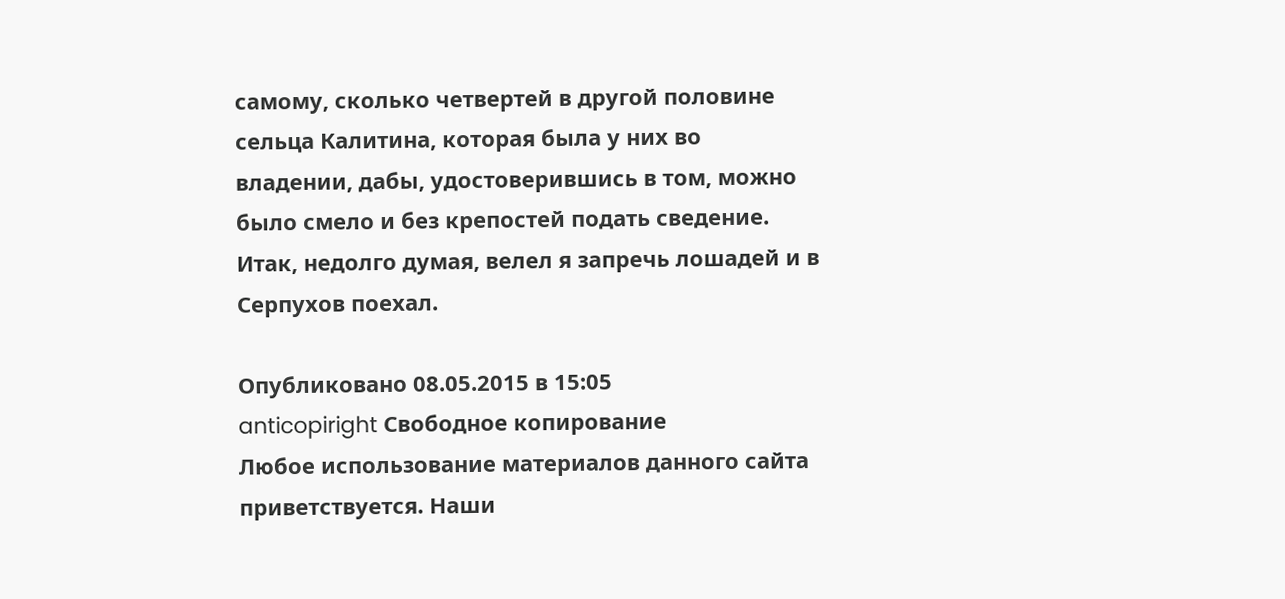самому, сколько четвертей в другой половине сельца Калитина, которая была у них во владении, дабы, удостоверившись в том, можно было смело и без крепостей подать сведение. Итак, недолго думая, велел я запречь лошадей и в Серпухов поехал.

Опубликовано 08.05.2015 в 15:05
anticopiright Свободное копирование
Любое использование материалов данного сайта приветствуется. Наши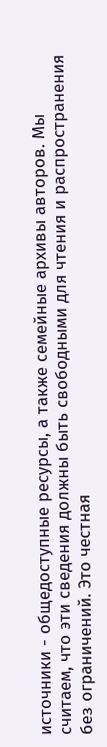источники - общедоступные ресурсы, а также семейные архивы авторов. Мы считаем, что эти сведения должны быть свободными для чтения и распространения без ограничений. Это честная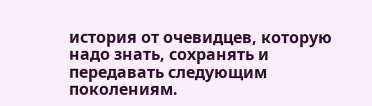история от очевидцев, которую надо знать, сохранять и передавать следующим поколениям.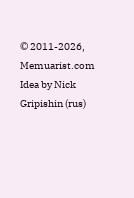© 2011-2026, Memuarist.com
Idea by Nick Gripishin (rus)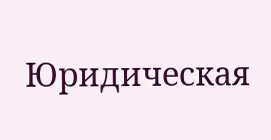Юридическая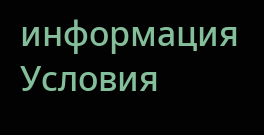информация
Условия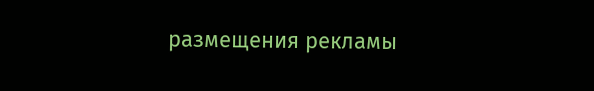размещения рекламы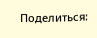Поделиться: